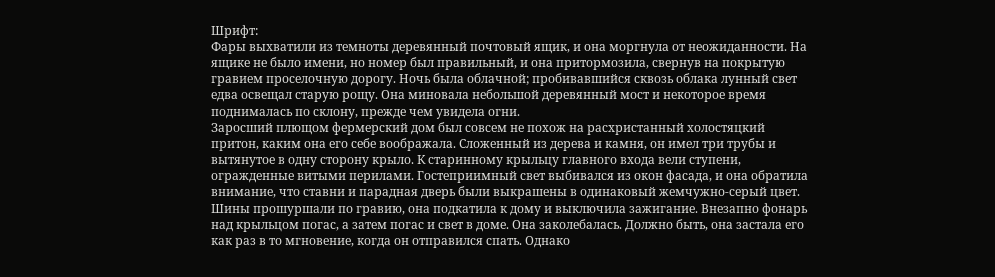Шрифт:
Фары выхватили из темноты деревянный почтовый ящик, и она моргнула от неожиданности. На ящике не было имени, но номер был правильный, и она притормозила, свернув на покрытую гравием проселочную дорогу. Ночь была облачной; пробивавшийся сквозь облака лунный свет едва освещал старую рощу. Она миновала небольшой деревянный мост и некоторое время поднималась по склону, прежде чем увидела огни.
Заросший плющом фермерский дом был совсем не похож на расхристанный холостяцкий притон, каким она его себе воображала. Сложенный из дерева и камня, он имел три трубы и вытянутое в одну сторону крыло. К старинному крыльцу главного входа вели ступени, огражденные витыми перилами. Гостеприимный свет выбивался из окон фасада, и она обратила внимание, что ставни и парадная дверь были выкрашены в одинаковый жемчужно-серый цвет.
Шины прошуршали по гравию, она подкатила к дому и выключила зажигание. Внезапно фонарь над крыльцом погас, а затем погас и свет в доме. Она заколебалась. Должно быть, она застала его как раз в то мгновение, когда он отправился спать. Однако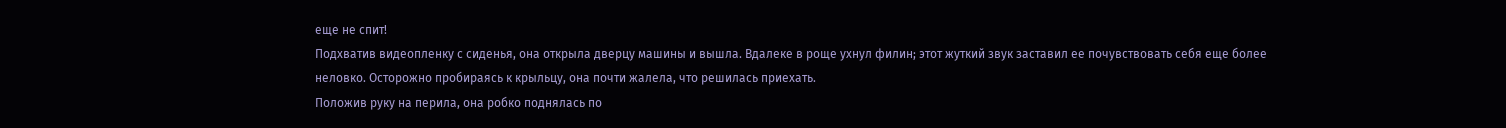еще не спит!
Подхватив видеопленку с сиденья, она открыла дверцу машины и вышла. Вдалеке в роще ухнул филин; этот жуткий звук заставил ее почувствовать себя еще более неловко. Осторожно пробираясь к крыльцу, она почти жалела, что решилась приехать.
Положив руку на перила, она робко поднялась по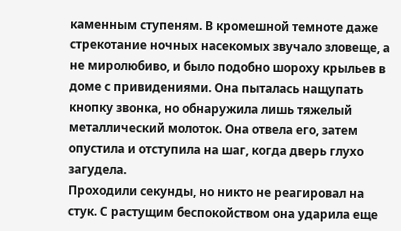каменным ступеням. В кромешной темноте даже стрекотание ночных насекомых звучало зловеще, а не миролюбиво, и было подобно шороху крыльев в доме с привидениями. Она пыталась нащупать кнопку звонка, но обнаружила лишь тяжелый металлический молоток. Она отвела его, затем опустила и отступила на шаг, когда дверь глухо загудела.
Проходили секунды, но никто не реагировал на стук. С растущим беспокойством она ударила еще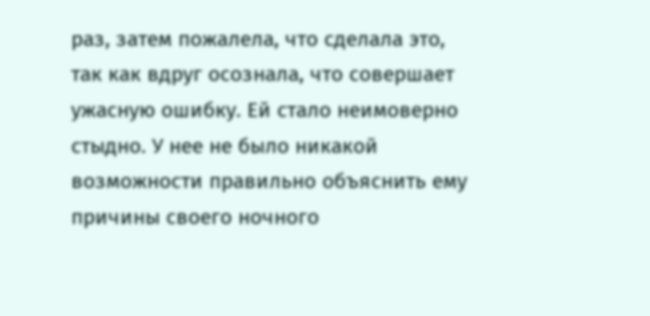раз, затем пожалела, что сделала это, так как вдруг осознала, что совершает ужасную ошибку. Ей стало неимоверно стыдно. У нее не было никакой возможности правильно объяснить ему причины своего ночного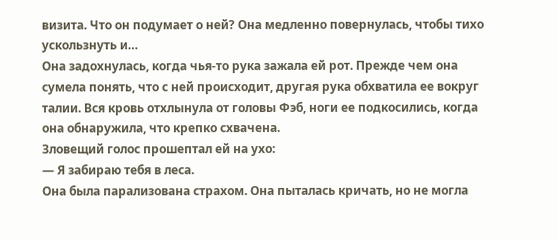визита. Что он подумает о ней? Она медленно повернулась, чтобы тихо ускользнуть и…
Она задохнулась, когда чья-то рука зажала ей рот. Прежде чем она сумела понять, что с ней происходит, другая рука обхватила ее вокруг талии. Вся кровь отхлынула от головы Фэб, ноги ее подкосились, когда она обнаружила, что крепко схвачена.
Зловещий голос прошептал ей на ухо:
— Я забираю тебя в леса.
Она была парализована страхом. Она пыталась кричать, но не могла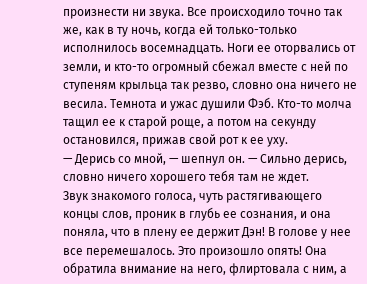произнести ни звука. Все происходило точно так же, как в ту ночь, когда ей только-только исполнилось восемнадцать. Ноги ее оторвались от земли, и кто-то огромный сбежал вместе с ней по ступеням крыльца так резво, словно она ничего не весила. Темнота и ужас душили Фэб. Кто-то молча тащил ее к старой роще, а потом на секунду остановился, прижав свой рот к ее уху.
— Дерись со мной, — шепнул он. — Сильно дерись, словно ничего хорошего тебя там не ждет.
Звук знакомого голоса, чуть растягивающего концы слов, проник в глубь ее сознания, и она поняла, что в плену ее держит Дэн! В голове у нее все перемешалось. Это произошло опять! Она обратила внимание на него, флиртовала с ним, а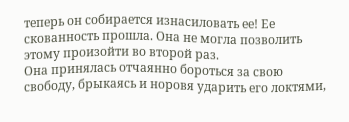теперь он собирается изнасиловать ее! Ее скованность прошла. Она не могла позволить этому произойти во второй раз.
Она принялась отчаянно бороться за свою свободу, брыкаясь и норовя ударить его локтями,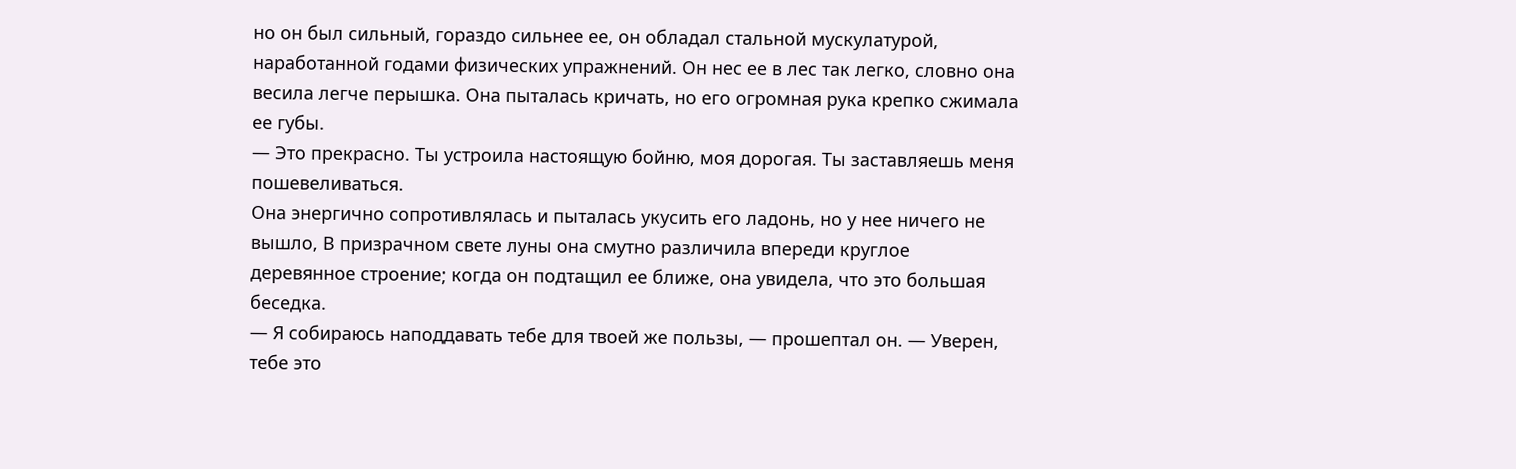но он был сильный, гораздо сильнее ее, он обладал стальной мускулатурой, наработанной годами физических упражнений. Он нес ее в лес так легко, словно она весила легче перышка. Она пыталась кричать, но его огромная рука крепко сжимала ее губы.
— Это прекрасно. Ты устроила настоящую бойню, моя дорогая. Ты заставляешь меня пошевеливаться.
Она энергично сопротивлялась и пыталась укусить его ладонь, но у нее ничего не вышло, В призрачном свете луны она смутно различила впереди круглое деревянное строение; когда он подтащил ее ближе, она увидела, что это большая беседка.
— Я собираюсь наподдавать тебе для твоей же пользы, — прошептал он. — Уверен, тебе это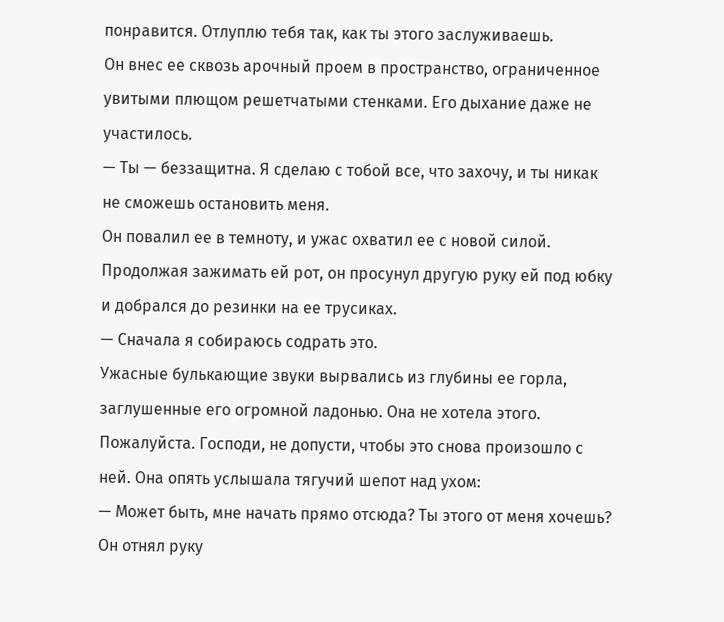понравится. Отлуплю тебя так, как ты этого заслуживаешь.
Он внес ее сквозь арочный проем в пространство, ограниченное увитыми плющом решетчатыми стенками. Его дыхание даже не участилось.
— Ты — беззащитна. Я сделаю с тобой все, что захочу, и ты никак не сможешь остановить меня.
Он повалил ее в темноту, и ужас охватил ее с новой силой. Продолжая зажимать ей рот, он просунул другую руку ей под юбку и добрался до резинки на ее трусиках.
— Сначала я собираюсь содрать это.
Ужасные булькающие звуки вырвались из глубины ее горла, заглушенные его огромной ладонью. Она не хотела этого. Пожалуйста. Господи, не допусти, чтобы это снова произошло с ней. Она опять услышала тягучий шепот над ухом:
— Может быть, мне начать прямо отсюда? Ты этого от меня хочешь?
Он отнял руку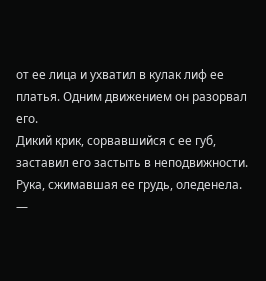от ее лица и ухватил в кулак лиф ее платья. Одним движением он разорвал его.
Дикий крик, сорвавшийся с ее губ, заставил его застыть в неподвижности. Рука, сжимавшая ее грудь, оледенела.
—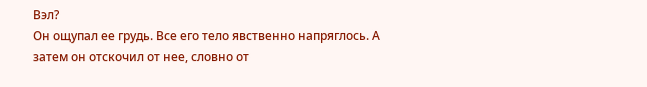Вэл?
Он ощупал ее грудь. Все его тело явственно напряглось. А затем он отскочил от нее, словно от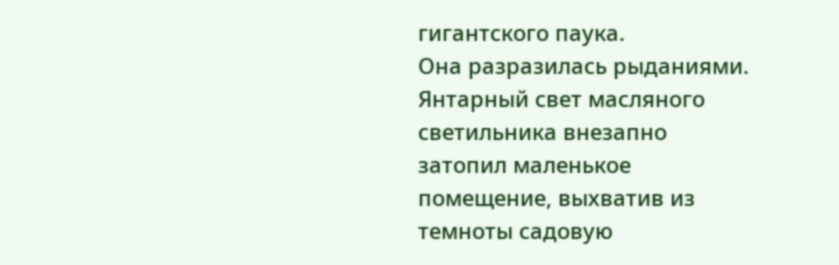гигантского паука.
Она разразилась рыданиями. Янтарный свет масляного светильника внезапно затопил маленькое помещение, выхватив из темноты садовую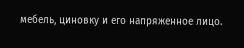мебель, циновку и его напряженное лицо.